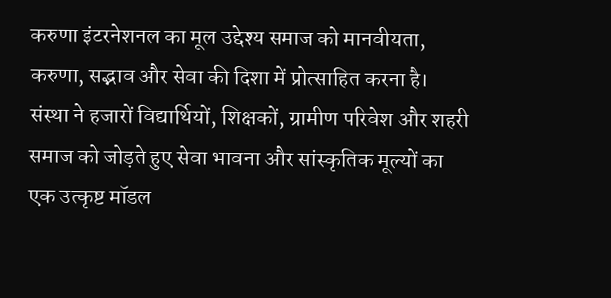करुणा इंटरनेशनल का मूल उद्देश्य समाज को मानवीयता, करुणा, सद्भाव और सेवा की दिशा में प्रोत्साहित करना है।
संस्था ने हजारों विद्यार्थियों, शिक्षकों, ग्रामीण परिवेश और शहरी समाज को जोड़ते हुए सेवा भावना और सांस्कृतिक मूल्यों का एक उत्कृष्ट मॉडल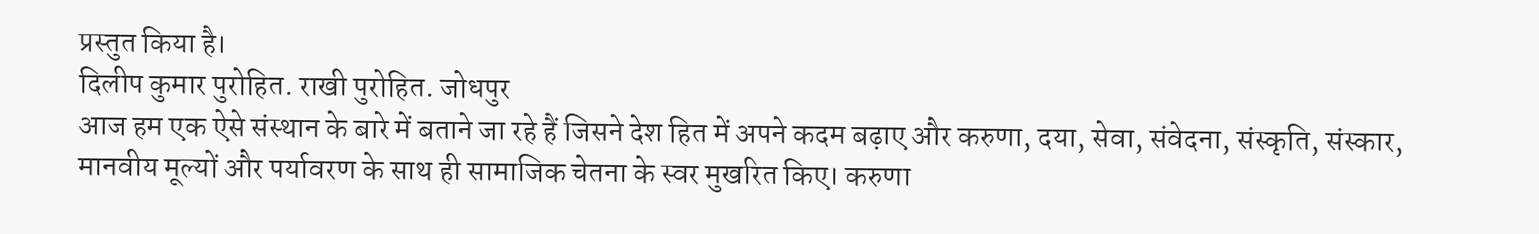प्रस्तुत किया है।
दिलीप कुमार पुरोहित. राखी पुरोहित. जोधपुर
आज हम एक ऐसे संस्थान के बारे में बताने जा रहे हैं जिसने देश हित में अपने कदम बढ़ाए और करुणा, दया, सेवा, संवेदना, संस्कृति, संस्कार, मानवीय मूल्यों और पर्यावरण के साथ ही सामाजिक चेतना के स्वर मुखरित किए। करुणा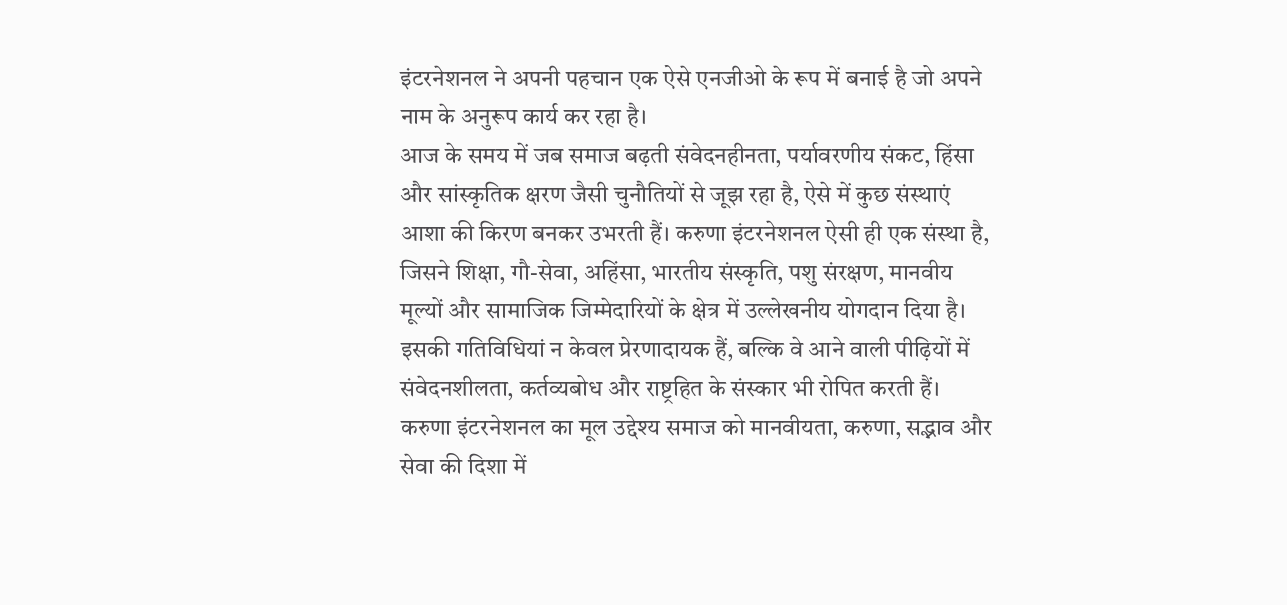इंटरनेशनल ने अपनी पहचान एक ऐसे एनजीओ के रूप में बनाई है जो अपने नाम के अनुरूप कार्य कर रहा है।
आज के समय में जब समाज बढ़ती संवेदनहीनता, पर्यावरणीय संकट, हिंसा और सांस्कृतिक क्षरण जैसी चुनौतियों से जूझ रहा है, ऐसे में कुछ संस्थाएं आशा की किरण बनकर उभरती हैं। करुणा इंटरनेशनल ऐसी ही एक संस्था है, जिसने शिक्षा, गौ-सेवा, अहिंसा, भारतीय संस्कृति, पशु संरक्षण, मानवीय मूल्यों और सामाजिक जिम्मेदारियों के क्षेत्र में उल्लेखनीय योगदान दिया है। इसकी गतिविधियां न केवल प्रेरणादायक हैं, बल्कि वे आने वाली पीढ़ियों में संवेदनशीलता, कर्तव्यबोध और राष्ट्रहित के संस्कार भी रोपित करती हैं।
करुणा इंटरनेशनल का मूल उद्देश्य समाज को मानवीयता, करुणा, सद्भाव और सेवा की दिशा में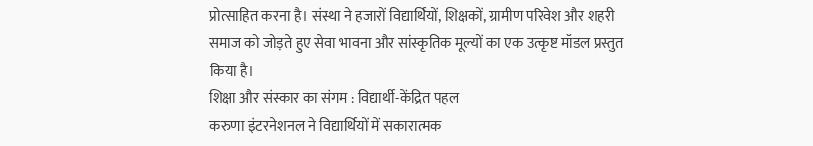प्रोत्साहित करना है। संस्था ने हजारों विद्यार्थियों, शिक्षकों, ग्रामीण परिवेश और शहरी समाज को जोड़ते हुए सेवा भावना और सांस्कृतिक मूल्यों का एक उत्कृष्ट मॉडल प्रस्तुत किया है।
शिक्षा और संस्कार का संगम : विद्यार्थी-केंद्रित पहल
करुणा इंटरनेशनल ने विद्यार्थियों में सकारात्मक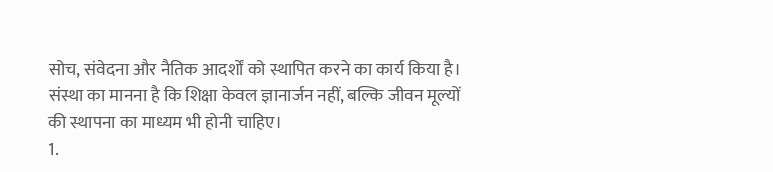सोच, संवेदना और नैतिक आदर्शों को स्थापित करने का कार्य किया है। संस्था का मानना है कि शिक्षा केवल ज्ञानार्जन नहीं, बल्कि जीवन मूल्यों की स्थापना का माध्यम भी होनी चाहिए।
1.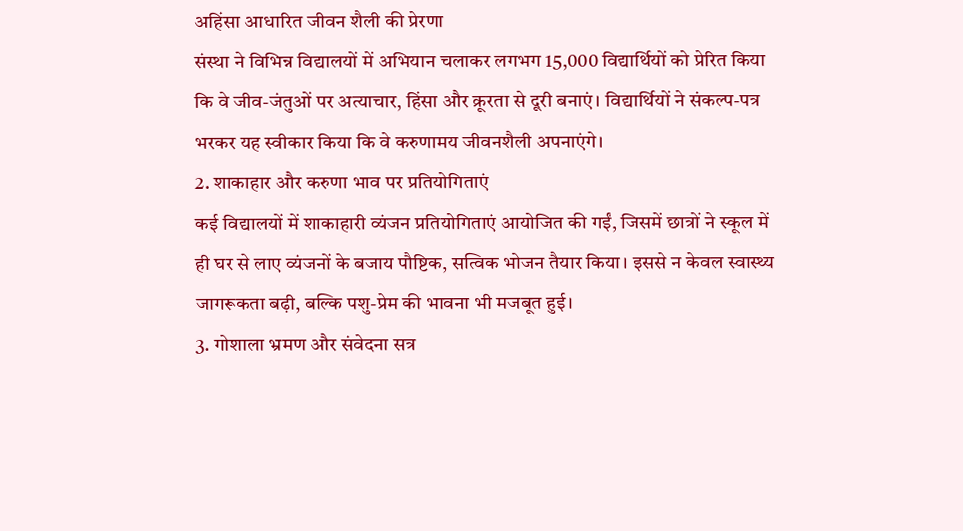अहिंसा आधारित जीवन शैली की प्रेरणा
संस्था ने विभिन्न विद्यालयों में अभियान चलाकर लगभग 15,000 विद्यार्थियों को प्रेरित किया कि वे जीव-जंतुओं पर अत्याचार, हिंसा और क्रूरता से दूरी बनाएं। विद्यार्थियों ने संकल्प-पत्र भरकर यह स्वीकार किया कि वे करुणामय जीवनशैली अपनाएंगे।
2. शाकाहार और करुणा भाव पर प्रतियोगिताएं
कई विद्यालयों में शाकाहारी व्यंजन प्रतियोगिताएं आयोजित की गईं, जिसमें छात्रों ने स्कूल में ही घर से लाए व्यंजनों के बजाय पौष्टिक, सत्विक भोजन तैयार किया। इससे न केवल स्वास्थ्य जागरूकता बढ़ी, बल्कि पशु-प्रेम की भावना भी मजबूत हुई।
3. गोशाला भ्रमण और संवेदना सत्र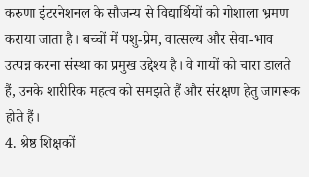करुणा इंटरनेशनल के सौजन्य से विद्यार्थियों को गोशाला भ्रमण कराया जाता है। बच्चों में पशु-प्रेम, वात्सल्य और सेवा-भाव उत्पन्न करना संस्था का प्रमुख उद्देश्य है। वे गायों को चारा डालते हैं, उनके शारीरिक महत्व को समझते हैं और संरक्षण हेतु जागरूक होते हैं।
4. श्रेष्ठ शिक्षकों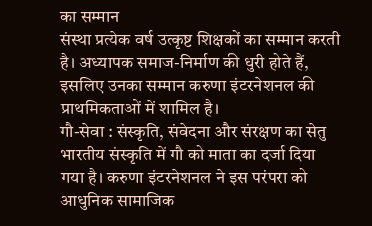का सम्मान
संस्था प्रत्येक वर्ष उत्कृष्ट शिक्षकों का सम्मान करती है। अध्यापक समाज-निर्माण की धुरी होते हैं, इसलिए उनका सम्मान करुणा इंटरनेशनल की प्राथमिकताओं में शामिल है।
गौ-सेवा : संस्कृति, संवेदना और संरक्षण का सेतु
भारतीय संस्कृति में गौ को माता का दर्जा दिया गया है। करुणा इंटरनेशनल ने इस परंपरा को आधुनिक सामाजिक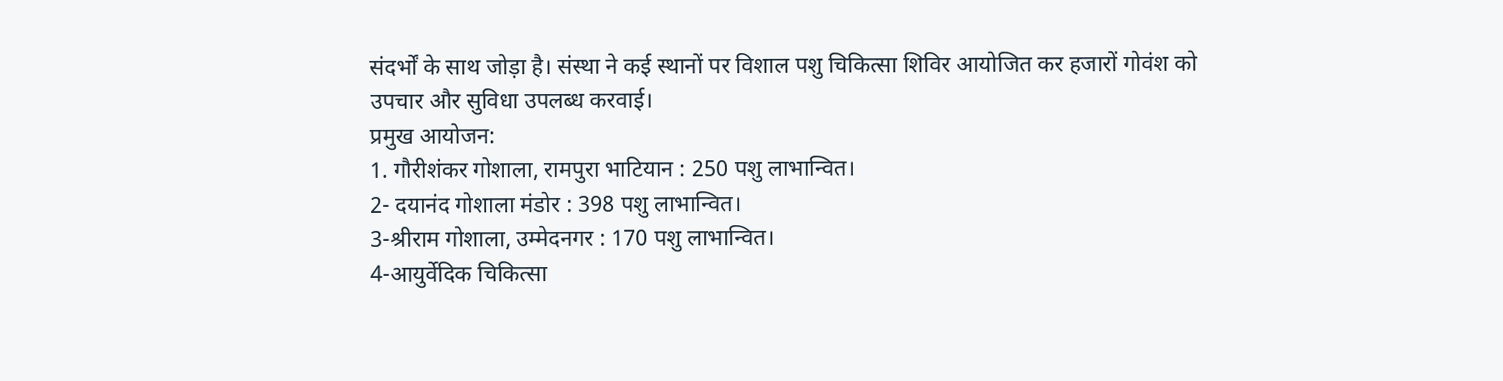संदर्भों के साथ जोड़ा है। संस्था ने कई स्थानों पर विशाल पशु चिकित्सा शिविर आयोजित कर हजारों गोवंश को उपचार और सुविधा उपलब्ध करवाई।
प्रमुख आयोजन:
1. गौरीशंकर गोशाला, रामपुरा भाटियान : 250 पशु लाभान्वित।
2- दयानंद गोशाला मंडोर : 398 पशु लाभान्वित।
3-श्रीराम गोशाला, उम्मेदनगर : 170 पशु लाभान्वित।
4-आयुर्वेदिक चिकित्सा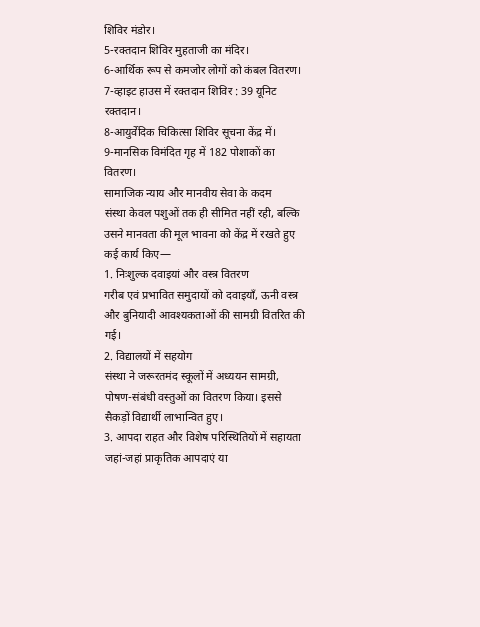शिविर मंडोर।
5-रक्तदान शिविर मुहताजी का मंदिर।
6-आर्थिक रूप से कमजोर लोगों को कंबल वितरण।
7-व्हाइट हाउस में रक्तदान शिविर : 39 यूनिट रक्तदान।
8-आयुर्वेदिक चिकित्सा शिविर सूचना केंद्र में।
9-मानसिक विमंदित गृह में 182 पोशाकों का वितरण।
सामाजिक न्याय और मानवीय सेवा के कदम
संस्था केवल पशुओं तक ही सीमित नहीं रही, बल्कि उसने मानवता की मूल भावना को केंद्र में रखते हुए कई कार्य किए—
1. निःशुल्क दवाइयां और वस्त्र वितरण
गरीब एवं प्रभावित समुदायों को दवाइयाँ, ऊनी वस्त्र और बुनियादी आवश्यकताओं की सामग्री वितरित की गई।
2. विद्यालयों में सहयोग
संस्था ने जरूरतमंद स्कूलों में अध्ययन सामग्री, पोषण-संबंधी वस्तुओं का वितरण किया। इससे सैकड़ों विद्यार्थी लाभान्वित हुए।
3. आपदा राहत और विशेष परिस्थितियों में सहायता
जहां-जहां प्राकृतिक आपदाएं या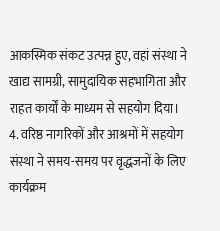आकस्मिक संकट उत्पन्न हुए, वहां संस्था ने खाद्य सामग्री, सामुदायिक सहभागिता और राहत कार्यों के माध्यम से सहयोग दिया।
4. वरिष्ठ नागरिकों और आश्रमों में सहयोग
संस्था ने समय-समय पर वृद्धजनों के लिए कार्यक्रम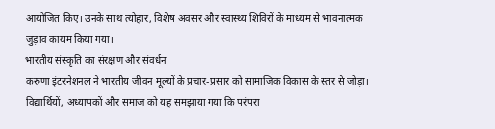आयोजित किए। उनके साथ त्योहार, विशेष अवसर और स्वास्थ्य शिविरों के माध्यम से भावनात्मक जुड़ाव कायम किया गया।
भारतीय संस्कृति का संरक्षण और संवर्धन
करुणा इंटरनेशनल ने भारतीय जीवन मूल्यों के प्रचार-प्रसार को सामाजिक विकास के स्तर से जोड़ा। विद्यार्थियों, अध्यापकों और समाज को यह समझाया गया कि परंपरा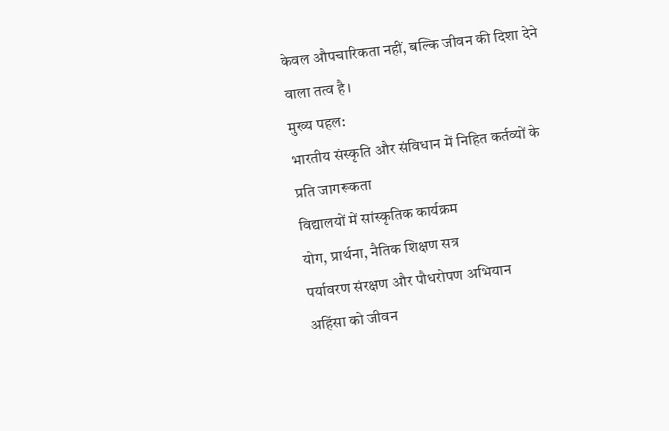केवल औपचारिकता नहीं, बल्कि जीवन की दिशा देने वाला तत्व है।
मुख्य पहल:
भारतीय संस्कृति और संविधान में निहित कर्तव्यों के प्रति जागरूकता
विद्यालयों में सांस्कृतिक कार्यक्रम
योग, प्रार्थना, नैतिक शिक्षण सत्र
पर्यावरण संरक्षण और पौधरोपण अभियान
अहिंसा को जीवन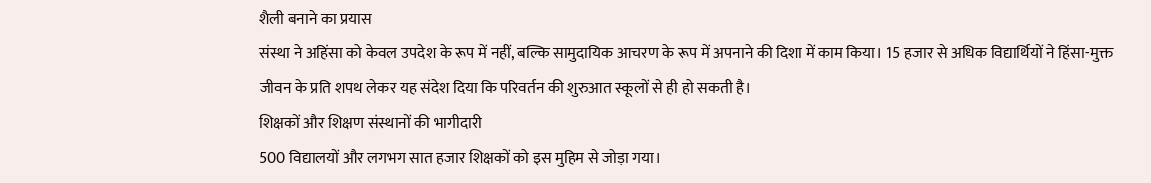शैली बनाने का प्रयास
संस्था ने अहिंसा को केवल उपदेश के रूप में नहीं, बल्कि सामुदायिक आचरण के रूप में अपनाने की दिशा में काम किया। 15 हजार से अधिक विद्यार्थियों ने हिंसा-मुक्त जीवन के प्रति शपथ लेकर यह संदेश दिया कि परिवर्तन की शुरुआत स्कूलों से ही हो सकती है।
शिक्षकों और शिक्षण संस्थानों की भागीदारी
500 विद्यालयों और लगभग सात हजार शिक्षकों को इस मुहिम से जोड़ा गया।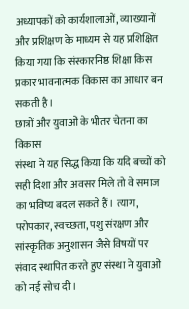अध्यापकों को कार्यशालाओं, व्याख्यानों और प्रशिक्षण के माध्यम से यह प्रशिक्षित किया गया कि संस्कारनिष्ठ शिक्षा किस प्रकार भावनात्मक विकास का आधार बन सकती है।
छात्रों और युवाओं के भीतर चेतना का विकास
संस्था ने यह सिद्ध किया कि यदि बच्चों को सही दिशा और अवसर मिले तो वे समाज का भविष्य बदल सकते हैं। त्याग, परोपकार, स्वच्छता, पशु संरक्षण और सांस्कृतिक अनुशासन जैसे विषयों पर संवाद स्थापित करते हुए संस्था ने युवाओं को नई सोच दी।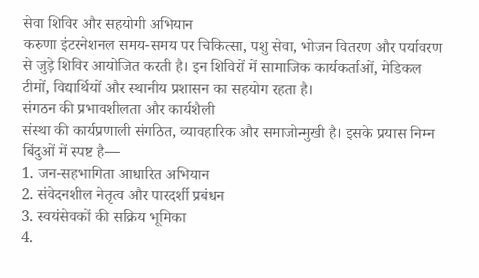सेवा शिविर और सहयोगी अभियान
करुणा इंटरनेशनल समय-समय पर चिकित्सा, पशु सेवा, भोजन वितरण और पर्यावरण से जुड़े शिविर आयोजित करती है। इन शिविरों में सामाजिक कार्यकर्ताओं, मेडिकल टीमों, विद्यार्थियों और स्थानीय प्रशासन का सहयोग रहता है।
संगठन की प्रभावशीलता और कार्यशैली
संस्था की कार्यप्रणाली संगठित, व्यावहारिक और समाजोन्मुखी है। इसके प्रयास निम्न बिंदुओं में स्पष्ट है—
1. जन-सहभागिता आधारित अभियान
2. संवेदनशील नेतृत्व और पारदर्शी प्रबंधन
3. स्वयंसेवकों की सक्रिय भूमिका
4.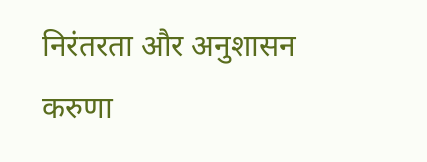निरंतरता और अनुशासन
करुणा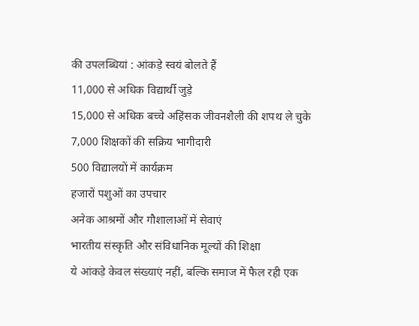की उपलब्धियां : आंकड़े स्वयं बोलते हैं
11,000 से अधिक विद्यार्थी जुड़े
15,000 से अधिक बच्चे अहिंसक जीवनशैली की शपथ ले चुके
7,000 शिक्षकों की सक्रिय भागीदारी
500 विद्यालयों में कार्यक्रम
हजारों पशुओं का उपचार
अनेक आश्रमों और गौशालाओं में सेवाएं
भारतीय संस्कृति और संविधानिक मूल्यों की शिक्षा
ये आंकड़े केवल संख्याएं नहीं, बल्कि समाज में फैल रही एक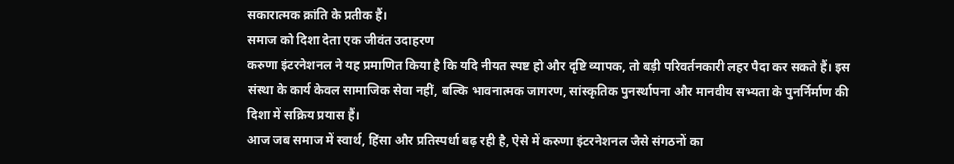सकारात्मक क्रांति के प्रतीक हैं।
समाज को दिशा देता एक जीवंत उदाहरण
करुणा इंटरनेशनल ने यह प्रमाणित किया है कि यदि नीयत स्पष्ट हो और दृष्टि व्यापक, तो बड़ी परिवर्तनकारी लहर पैदा कर सकते हैं। इस संस्था के कार्य केवल सामाजिक सेवा नहीं, बल्कि भावनात्मक जागरण, सांस्कृतिक पुनर्स्थापना और मानवीय सभ्यता के पुनर्निर्माण की दिशा में सक्रिय प्रयास हैं।
आज जब समाज में स्वार्थ, हिंसा और प्रतिस्पर्धा बढ़ रही है, ऐसे में करुणा इंटरनेशनल जैसे संगठनों का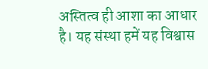अस्तित्व ही आशा का आधार है। यह संस्था हमें यह विश्वास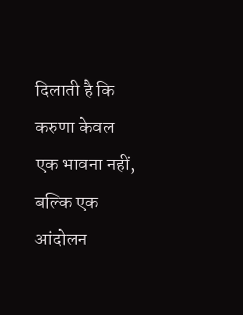दिलाती है कि करुणा केवल एक भावना नहीं, बल्कि एक आंदोलन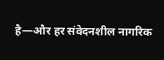है—और हर संवेदनशील नागरिक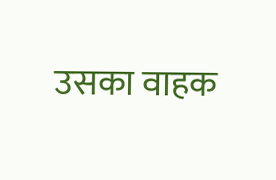उसका वाहक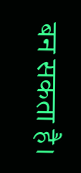बन सकता है।